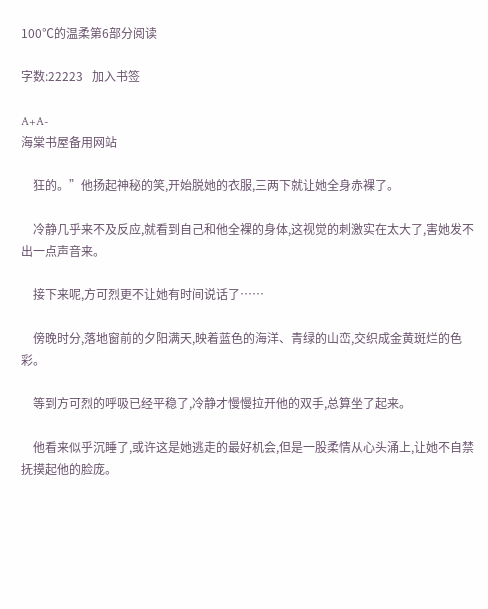100℃的温柔第6部分阅读

字数:22223   加入书签

A+A-
海棠书屋备用网站

    狂的。”他扬起神秘的笑,开始脱她的衣服,三两下就让她全身赤裸了。

    冷静几乎来不及反应,就看到自己和他全裸的身体,这视觉的刺激实在太大了,害她发不出一点声音来。

    接下来呢,方可烈更不让她有时间说话了……

    傍晚时分,落地窗前的夕阳满天,映着蓝色的海洋、青绿的山峦,交织成金黄斑烂的色彩。

    等到方可烈的呼吸已经平稳了,冷静才慢慢拉开他的双手,总算坐了起来。

    他看来似乎沉睡了,或许这是她逃走的最好机会,但是一股柔情从心头涌上,让她不自禁抚摸起他的脸庞。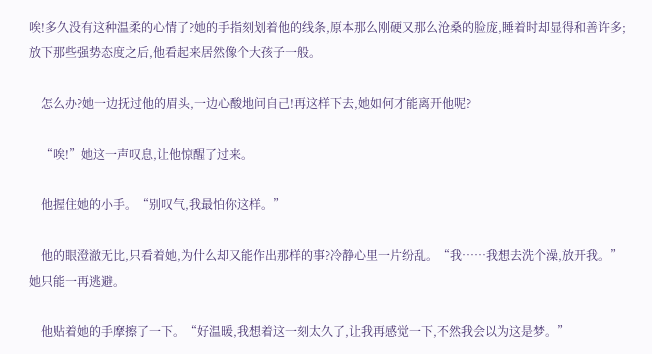唉!多久没有这种温柔的心情了?她的手指刻划着他的线条,原本那么刚硬又那么沧桑的脸庞,睡着时却显得和善许多;放下那些强势态度之后,他看起来居然像个大孩子一般。

    怎么办?她一边抚过他的眉头,一边心酸地问自己!再这样下去,她如何才能离开他呢?

    “唉!”她这一声叹息,让他惊醒了过来。

    他握住她的小手。“别叹气,我最怕你这样。”

    他的眼澄澈无比,只看着她,为什么却又能作出那样的事?冷静心里一片纷乱。“我……我想去洗个澡,放开我。”她只能一再逃避。

    他贴着她的手摩擦了一下。“好温暖,我想着这一刻太久了,让我再感觉一下,不然我会以为这是梦。”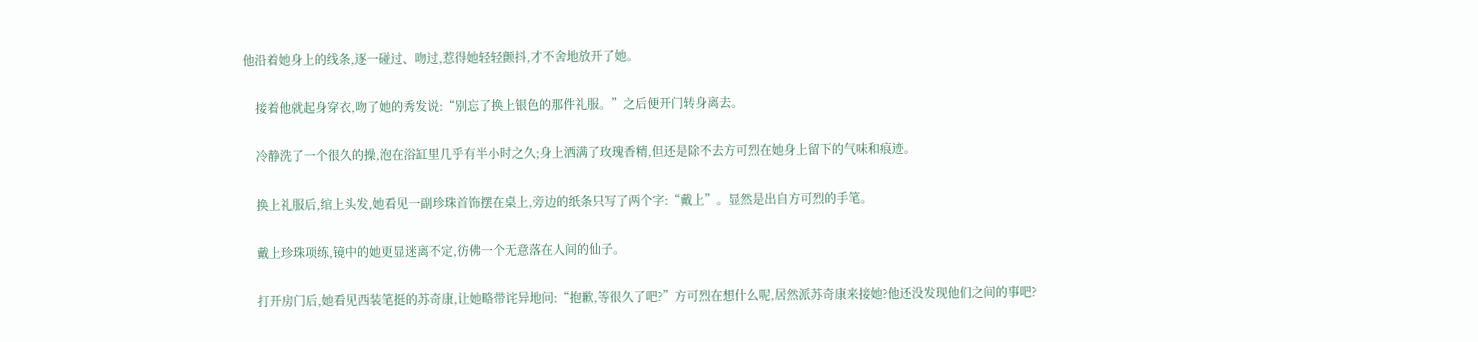他沿着她身上的线条,逐一碰过、吻过,惹得她轻轻颤抖,才不舍地放开了她。

    接着他就起身穿衣,吻了她的秀发说:“别忘了换上银色的那件礼服。”之后便开门转身离去。

    冷静洗了一个很久的操,泡在浴缸里几乎有半小时之久;身上洒满了玫瑰香精,但还是除不去方可烈在她身上留下的气味和痕迹。

    换上礼服后,绾上头发,她看见一副珍珠首饰摆在桌上,旁边的纸条只写了两个字:“戴上”。显然是出自方可烈的手笔。

    戴上珍珠项练,镜中的她更显迷离不定,彷佛一个无意落在人间的仙子。

    打开房门后,她看见西装笔挺的苏奇康,让她略带诧异地问:“抱歉,等很久了吧?”方可烈在想什么呢,居然派苏奇康来接她?他还没发现他们之间的事吧?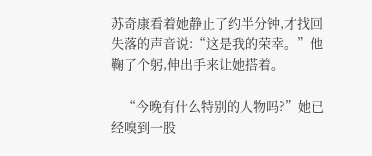苏奇康看着她静止了约半分钟,才找回失落的声音说:“这是我的荣幸。”他鞠了个躬,伸出手来让她搭着。

    “今晚有什么特别的人物吗?”她已经嗅到一股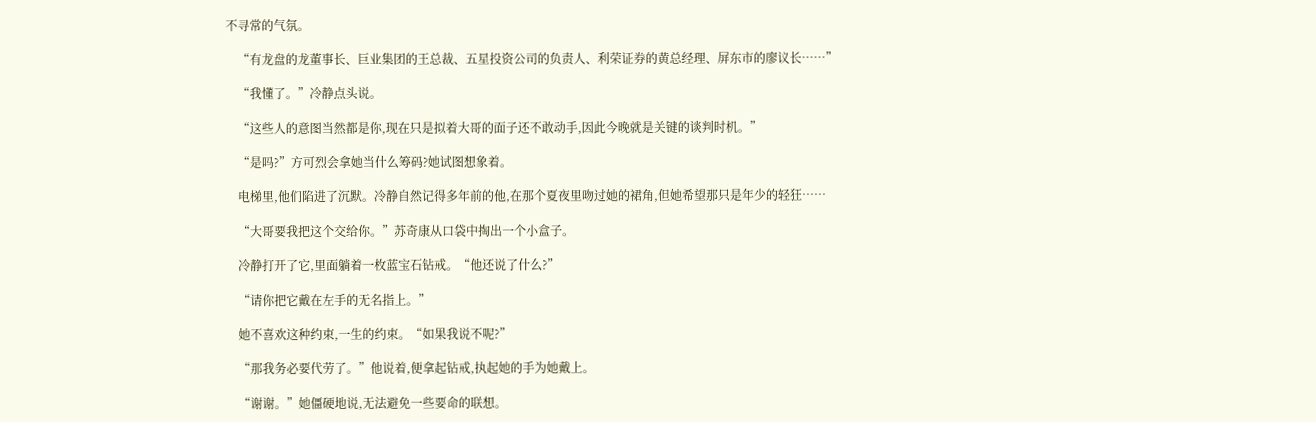不寻常的气氛。

    “有龙盘的龙董事长、巨业集团的王总裁、五星投资公司的负责人、利荣证券的黄总经理、屏东市的廖议长……”

    “我懂了。”冷静点头说。

    “这些人的意图当然都是你,现在只是拟着大哥的面子还不敢动手,因此今晚就是关键的谈判时机。”

    “是吗?”方可烈会拿她当什么筹码?她试图想象着。

    电梯里,他们陷进了沉默。冷静自然记得多年前的他,在那个夏夜里吻过她的裙角,但她希望那只是年少的轻狂……

    “大哥要我把这个交给你。”苏奇康从口袋中掏出一个小盒子。

    冷静打开了它,里面躺着一枚蓝宝石钻戒。“他还说了什么?”

    “请你把它戴在左手的无名指上。”

    她不喜欢这种约束,一生的约束。“如果我说不呢?”

    “那我务必要代劳了。”他说着,便拿起钻戒,执起她的手为她戴上。

    “谢谢。”她僵硬地说,无法避免一些要命的联想。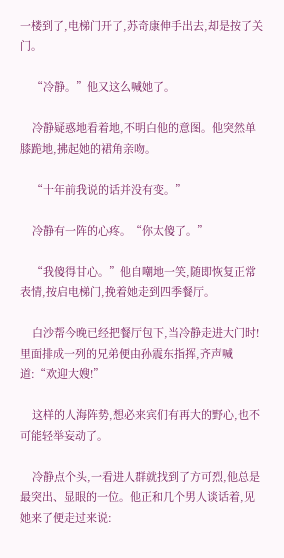一楼到了,电梯门开了,苏奇康伸手出去,却是按了关门。

    “冷静。”他又这么喊她了。

    冷静疑惑地看着地,不明白他的意图。他突然单膝跪地,拂起她的裙角亲吻。

    “十年前我说的话并没有变。”

    冷静有一阵的心疼。“你太傻了。”

    “我傻得甘心。”他自嘲地一笑,随即恢复正常表情,按启电梯门,挽着她走到四季餐厅。

    白沙帮今晚已经把餐厅包下,当冷静走进大门时!里面排成一列的兄弟便由孙震东指挥,齐声喊道:“欢迎大嫂!”

    这样的人海阵势,想必来宾们有再大的野心,也不可能轻举妄动了。

    冷静点个头,一看进人群就找到了方可烈,他总是最突出、显眼的一位。他正和几个男人谈话着,见她来了便走过来说: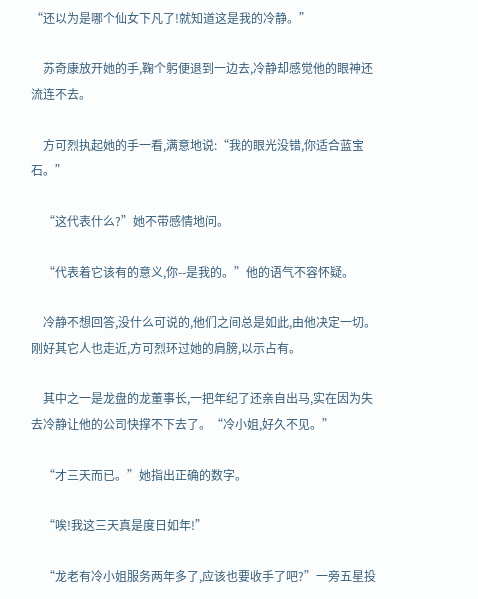“还以为是哪个仙女下凡了!就知道这是我的冷静。”

    苏奇康放开她的手,鞠个躬便退到一边去,冷静却感觉他的眼神还流连不去。

    方可烈执起她的手一看,满意地说:“我的眼光没错,你适合蓝宝石。”

    “这代表什么?”她不带感情地问。

    “代表着它该有的意义,你--是我的。”他的语气不容怀疑。

    冷静不想回答,没什么可说的,他们之间总是如此,由他决定一切。刚好其它人也走近,方可烈环过她的肩膀,以示占有。

    其中之一是龙盘的龙董事长,一把年纪了还亲自出马,实在因为失去冷静让他的公司快撑不下去了。“冷小姐,好久不见。”

    “才三天而已。”她指出正确的数字。

    “唉!我这三天真是度日如年!”

    “龙老有冷小姐服务两年多了,应该也要收手了吧?”一旁五星投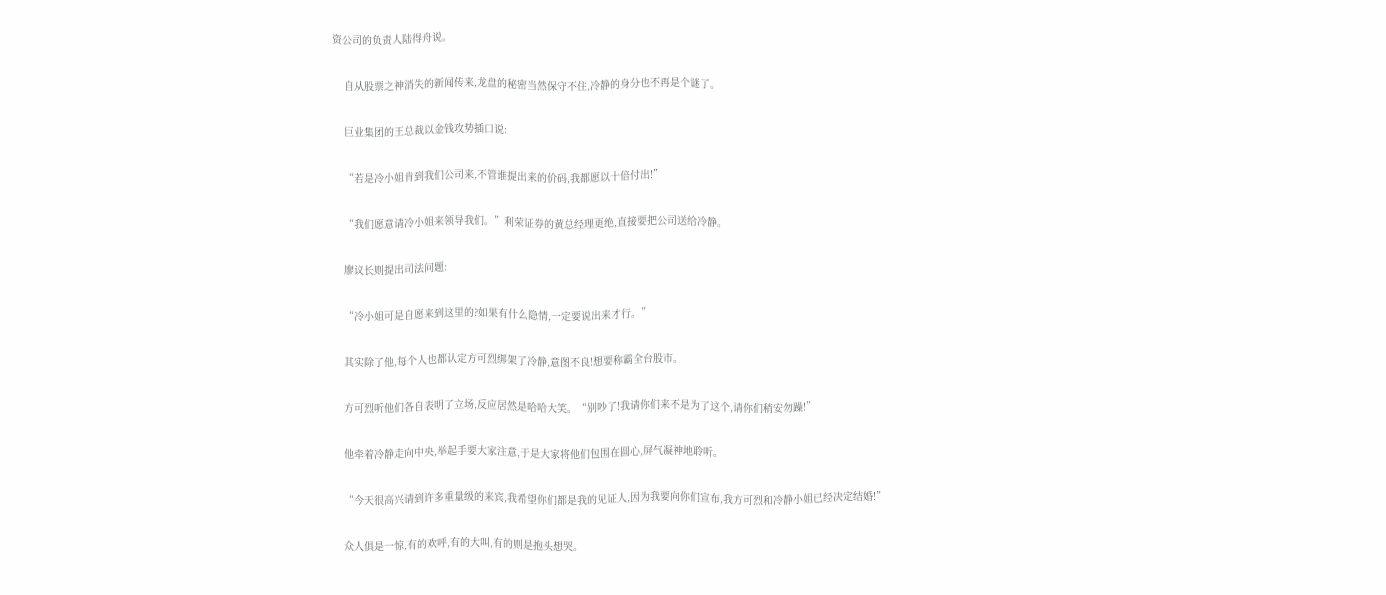资公司的负责人陆得舟说。

    自从股票之神消失的新闻传来,龙盘的秘密当然保守不住,冷静的身分也不再是个谜了。

    巨业集团的王总裁以金钱攻势插口说:

    “若是冷小姐肯到我们公司来,不管谁提出来的价码,我都愿以十倍付出!”

    “我们愿意请冷小姐来领导我们。”利荣证券的黄总经理更绝,直接要把公司送给冷静。

    廖议长则提出司法问题:

    “冷小姐可是自愿来到这里的?如果有什么隐情,一定要说出来才行。”

    其实除了他,每个人也都认定方可烈绑架了冷静,意图不良!想要称霸全台股市。

    方可烈听他们各自表明了立场,反应居然是哈哈大笑。“别吵了!我请你们来不是为了这个,请你们稍安勿躁!”

    他牵着冷静走向中央,举起手要大家注意,于是大家将他们包围在圆心,屏气凝神地聆听。

    “今天很高兴请到许多重量级的来宾,我希望你们都是我的见证人,因为我要向你们宣布,我方可烈和冷静小姐已经决定结婚!”

    众人俱是一惊,有的欢呼,有的大叫,有的则是抱头想哭。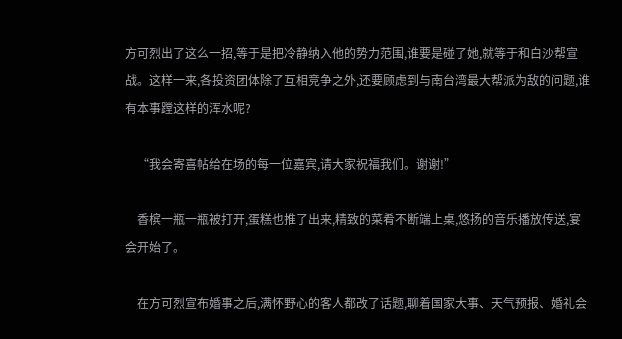方可烈出了这么一招,等于是把冷静纳入他的势力范围,谁要是碰了她,就等于和白沙帮宣战。这样一来,各投资团体除了互相竞争之外,还要顾虑到与南台湾最大帮派为敌的问题,谁有本事蹚这样的浑水呢?

    “我会寄喜帖给在场的每一位嘉宾,请大家祝福我们。谢谢!”

    香槟一瓶一瓶被打开,蛋糕也推了出来,精致的菜肴不断端上桌,悠扬的音乐播放传送,宴会开始了。

    在方可烈宣布婚事之后,满怀野心的客人都改了话题,聊着国家大事、天气预报、婚礼会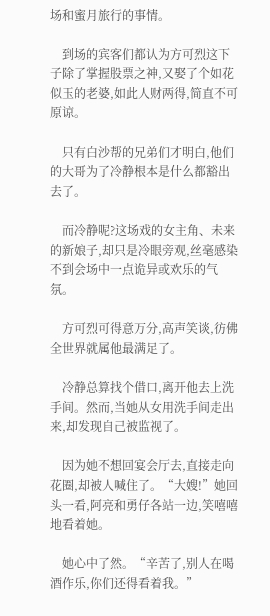场和蜜月旅行的事情。

    到场的宾客们都认为方可烈这下子除了掌握股票之神,又娶了个如花似玉的老婆,如此人财两得,简直不可原谅。

    只有白沙帮的兄弟们才明白,他们的大哥为了冷静根本是什么都豁出去了。

    而冷静呢?这场戏的女主角、未来的新娘子,却只是冷眼旁观,丝毫感染不到会场中一点诡异或欢乐的气氛。

    方可烈可得意万分,高声笑谈,彷佛全世界就属他最满足了。

    冷静总算找个借口,离开他去上洗手间。然而,当她从女用洗手间走出来,却发现自己被监视了。

    因为她不想回宴会厅去,直接走向花圈,却被人喊住了。“大嫂!”她回头一看,阿亮和勇仔各站一边,笑嘻嘻地看着她。

    她心中了然。“辛苦了,别人在喝酒作乐,你们还得看着我。”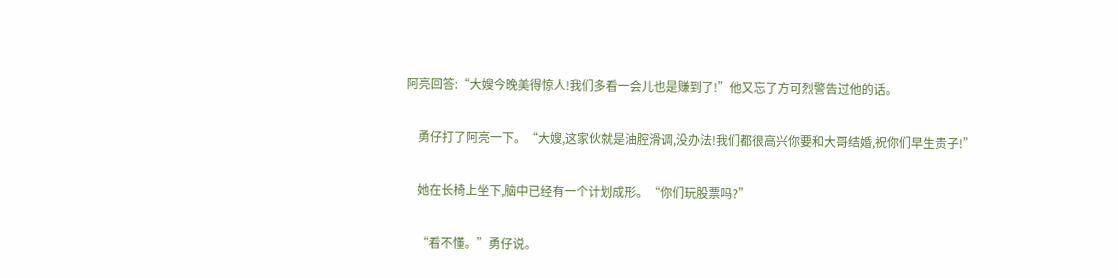阿亮回答:“大嫂今晚美得惊人!我们多看一会儿也是赚到了!”他又忘了方可烈警告过他的话。

    勇仔打了阿亮一下。“大嫂,这家伙就是油腔滑调,没办法!我们都很高兴你要和大哥结婚,祝你们早生贵子!”

    她在长椅上坐下,脑中已经有一个计划成形。“你们玩股票吗?”

    “看不懂。”勇仔说。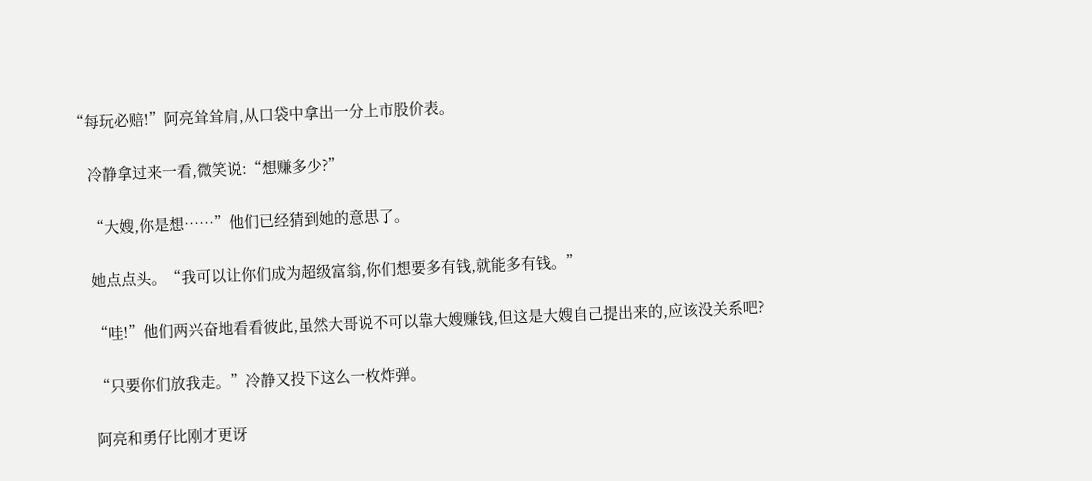“每玩必赔!”阿亮耸耸肩,从口袋中拿出一分上市股价表。

    冷静拿过来一看,微笑说:“想赚多少?”

    “大嫂,你是想……”他们已经猜到她的意思了。

    她点点头。“我可以让你们成为超级富翁,你们想要多有钱,就能多有钱。”

    “哇!”他们两兴奋地看看彼此,虽然大哥说不可以靠大嫂赚钱,但这是大嫂自己提出来的,应该没关系吧?

    “只要你们放我走。”冷静又投下这么一枚炸弹。

    阿亮和勇仔比刚才更讶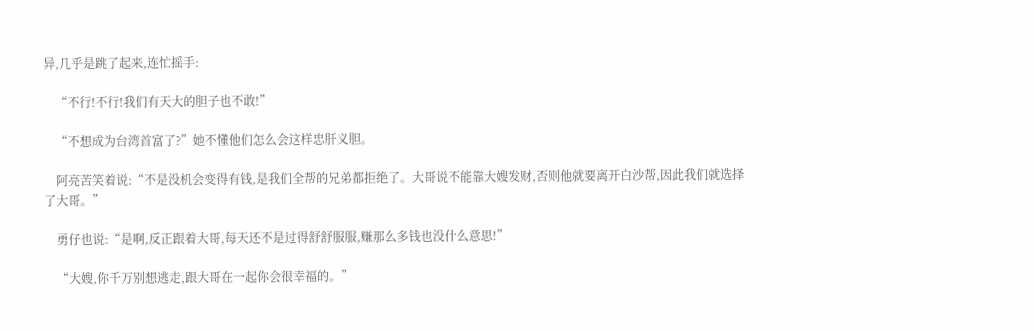异,几乎是跳了起来,连忙摇手:

    “不行!不行!我们有天大的胆子也不敢!”

    “不想成为台湾首富了?”她不懂他们怎么会这样忠肝义胆。

    阿亮苦笑着说:“不是没机会变得有钱,是我们全帮的兄弟都拒绝了。大哥说不能靠大嫂发财,否则他就要离开白沙帮,因此我们就选择了大哥。”

    勇仔也说:“是啊,反正跟着大哥,每天还不是过得舒舒服服,赚那么多钱也没什么意思!”

    “大嫂,你千万别想逃走,跟大哥在一起你会很幸福的。”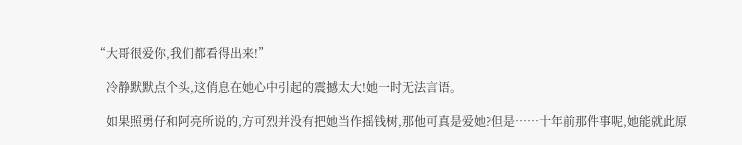“大哥很爱你,我们都看得出来!”

    冷静默默点个头,这俏息在她心中引起的震撼太大!她一时无法言语。

    如果照勇仔和阿亮所说的,方可烈并没有把她当作摇钱树,那他可真是爱她?但是……十年前那件事呢,她能就此原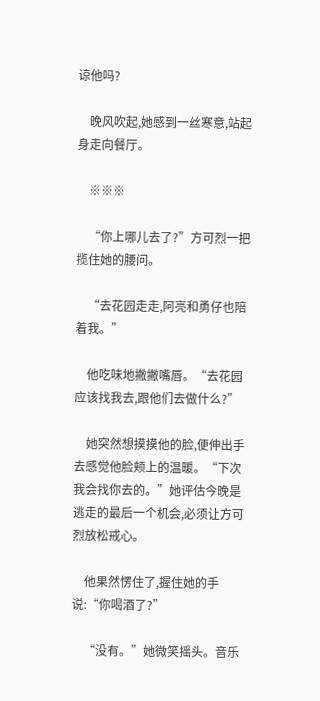谅他吗?

    晚风吹起,她感到一丝寒意,站起身走向餐厅。

    ※※※

    “你上哪儿去了?”方可烈一把揽住她的腰问。

    “去花园走走,阿亮和勇仔也陪着我。”

    他吃味地撇撇嘴唇。“去花园应该找我去,跟他们去做什么?”

    她突然想摸摸他的脸,便伸出手去感觉他脸颊上的温暖。“下次我会找你去的。”她评估今晚是逃走的最后一个机会,必须让方可烈放松戒心。

    他果然愣住了,握住她的手说:“你喝酒了?”

    “没有。”她微笑摇头。音乐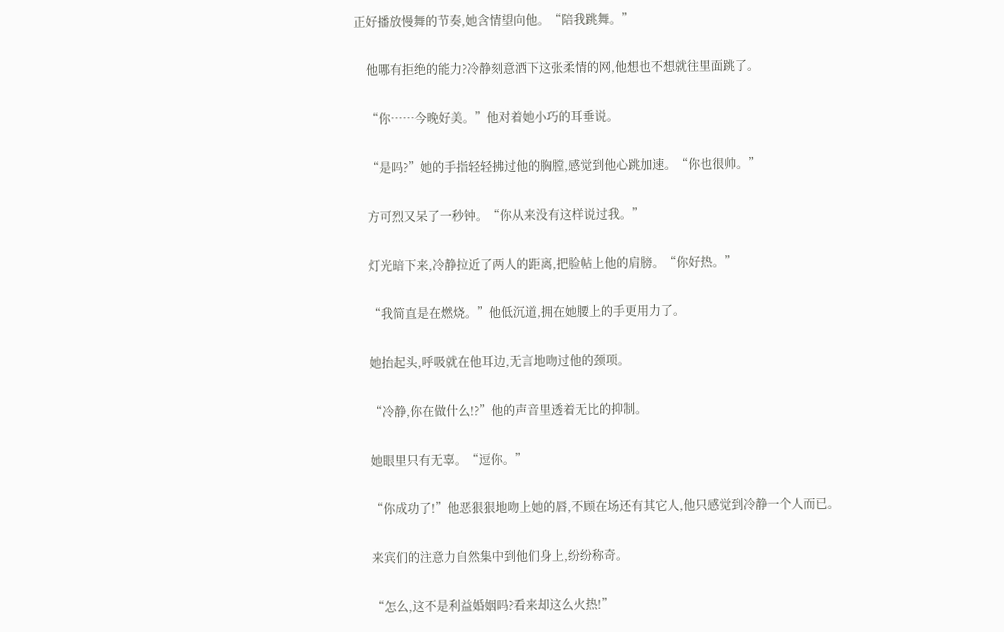正好播放慢舞的节奏,她含情望向他。“陪我跳舞。”

    他哪有拒绝的能力?冷静刻意洒下这张柔情的网,他想也不想就往里面跳了。

    “你……今晚好美。”他对着她小巧的耳垂说。

    “是吗?”她的手指轻轻拂过他的胸膛,感觉到他心跳加速。“你也很帅。”

    方可烈又呆了一秒钟。“你从来没有这样说过我。”

    灯光暗下来,冷静拉近了两人的距离,把脸帖上他的肩膀。“你好热。”

    “我简直是在燃烧。”他低沉道,拥在她腰上的手更用力了。

    她抬起头,呼吸就在他耳边,无言地吻过他的颈项。

    “冷静,你在做什么!?”他的声音里透着无比的抑制。

    她眼里只有无辜。“逗你。”

    “你成功了!”他恶狠狠地吻上她的唇,不顾在场还有其它人,他只感觉到冷静一个人而已。

    来宾们的注意力自然集中到他们身上,纷纷称奇。

    “怎么,这不是利益婚姻吗?看来却这么火热!”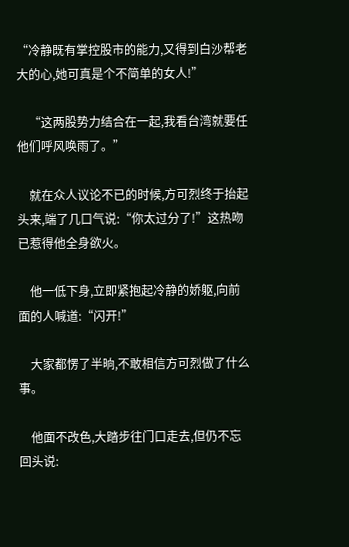“冷静既有掌控股市的能力,又得到白沙帮老大的心,她可真是个不简单的女人!”

    “这两股势力结合在一起,我看台湾就要任他们呼风唤雨了。”

    就在众人议论不已的时候,方可烈终于抬起头来,端了几口气说:“你太过分了!”这热吻已惹得他全身欲火。

    他一低下身,立即紧抱起冷静的娇躯,向前面的人喊道:“闪开!”

    大家都愣了半晌,不敢相信方可烈做了什么事。

    他面不改色,大踏步往门口走去,但仍不忘回头说: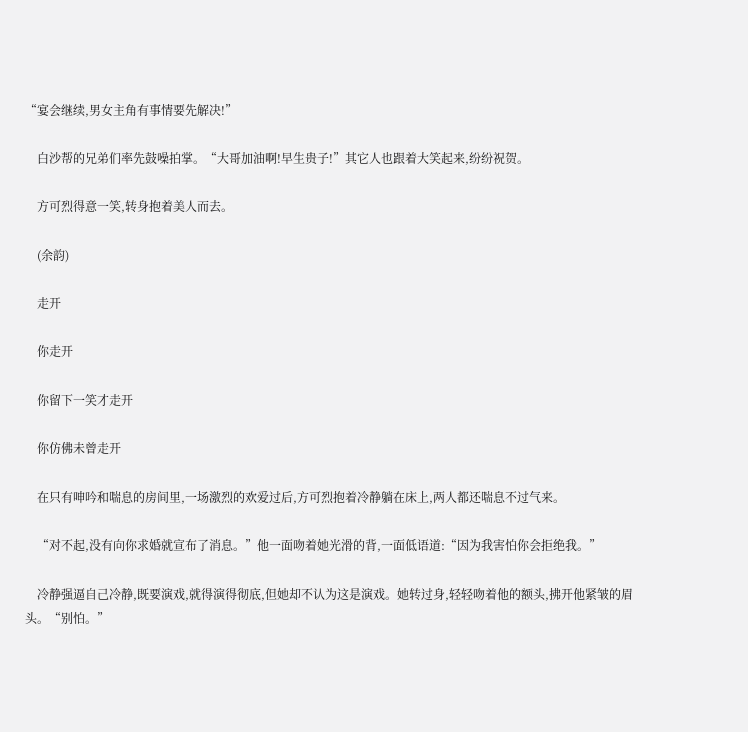“宴会继续,男女主角有事情要先解决!”

    白沙帮的兄弟们率先鼓噪拍掌。“大哥加油啊!早生贵子!”其它人也跟着大笑起来,纷纷祝贺。

    方可烈得意一笑,转身抱着美人而去。

    (余韵)

    走开

    你走开

    你留下一笑才走开

    你仿佛未曾走开

    在只有呻吟和喘息的房间里,一场激烈的欢爱过后,方可烈抱着冷静躺在床上,两人都还喘息不过气来。

    “对不起,没有向你求婚就宣布了消息。”他一面吻着她光滑的背,一面低语道:“因为我害怕你会拒绝我。”

    冷静强逼自己冷静,既要演戏,就得演得彻底,但她却不认为这是演戏。她转过身,轻轻吻着他的额头,拂开他紧皱的眉头。“别怕。”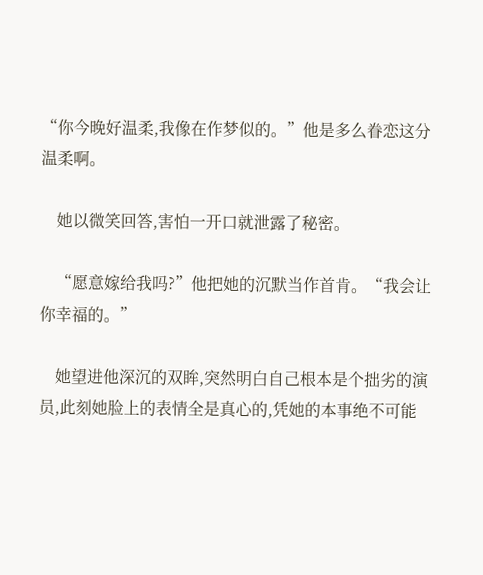“你今晚好温柔,我像在作梦似的。”他是多么眷恋这分温柔啊。

    她以微笑回答,害怕一开口就泄露了秘密。

    “愿意嫁给我吗?”他把她的沉默当作首肯。“我会让你幸福的。”

    她望进他深沉的双眸,突然明白自己根本是个拙劣的演员,此刻她脸上的表情全是真心的,凭她的本事绝不可能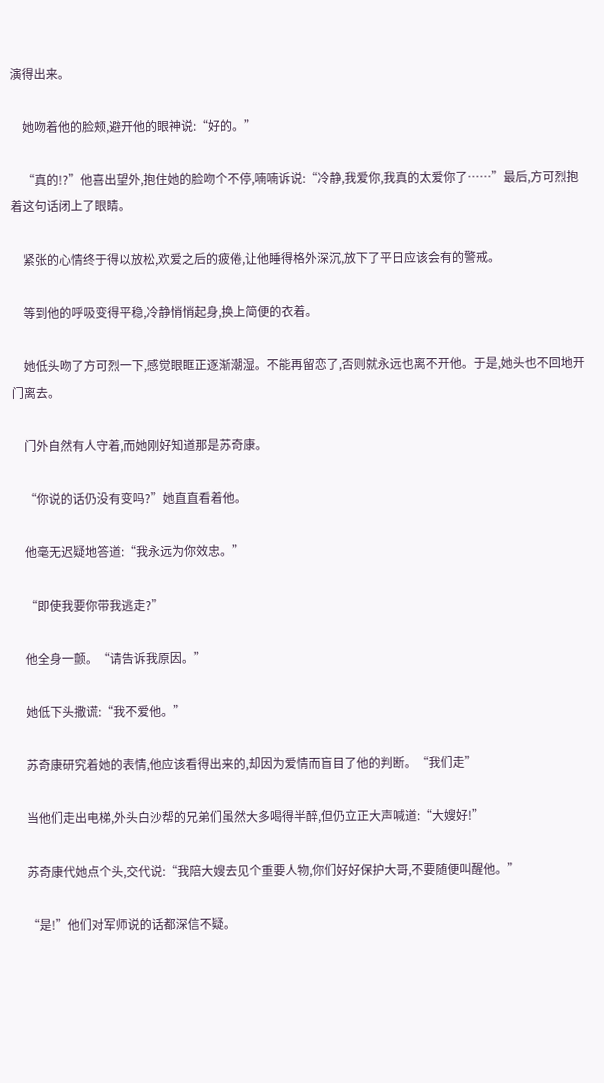演得出来。

    她吻着他的脸颊,避开他的眼神说:“好的。”

    “真的!?”他喜出望外,抱住她的脸吻个不停,喃喃诉说:“冷静,我爱你,我真的太爱你了……”最后,方可烈抱着这句话闭上了眼睛。

    紧张的心情终于得以放松,欢爱之后的疲倦,让他睡得格外深沉,放下了平日应该会有的警戒。

    等到他的呼吸变得平稳,冷静悄悄起身,换上简便的衣着。

    她低头吻了方可烈一下,感觉眼眶正逐渐潮湿。不能再留恋了,否则就永远也离不开他。于是,她头也不回地开门离去。

    门外自然有人守着,而她刚好知道那是苏奇康。

    “你说的话仍没有变吗?”她直直看着他。

    他毫无迟疑地答道:“我永远为你效忠。”

    “即使我要你带我逃走?”

    他全身一颤。“请告诉我原因。”

    她低下头撒谎:“我不爱他。”

    苏奇康研究着她的表情,他应该看得出来的,却因为爱情而盲目了他的判断。“我们走”

    当他们走出电梯,外头白沙帮的兄弟们虽然大多喝得半醉,但仍立正大声喊道:“大嫂好!”

    苏奇康代她点个头,交代说:“我陪大嫂去见个重要人物,你们好好保护大哥,不要随便叫醒他。”

    “是!”他们对军师说的话都深信不疑。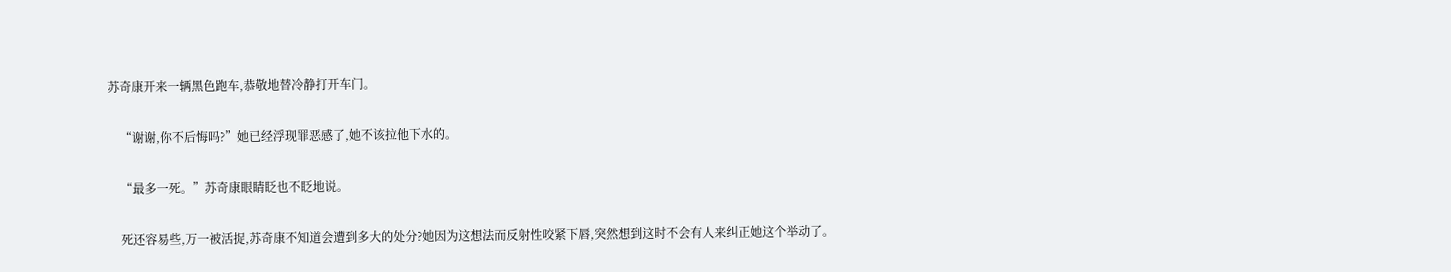苏奇康开来一辆黑色跑车,恭敬地替冷静打开车门。

    “谢谢,你不后悔吗?”她已经浮现罪恶感了,她不该拉他下水的。

    “最多一死。”苏奇康眼睛眨也不眨地说。

    死还容易些,万一被活捉,苏奇康不知道会遭到多大的处分?她因为这想法而反射性咬紧下唇,突然想到这时不会有人来纠正她这个举动了。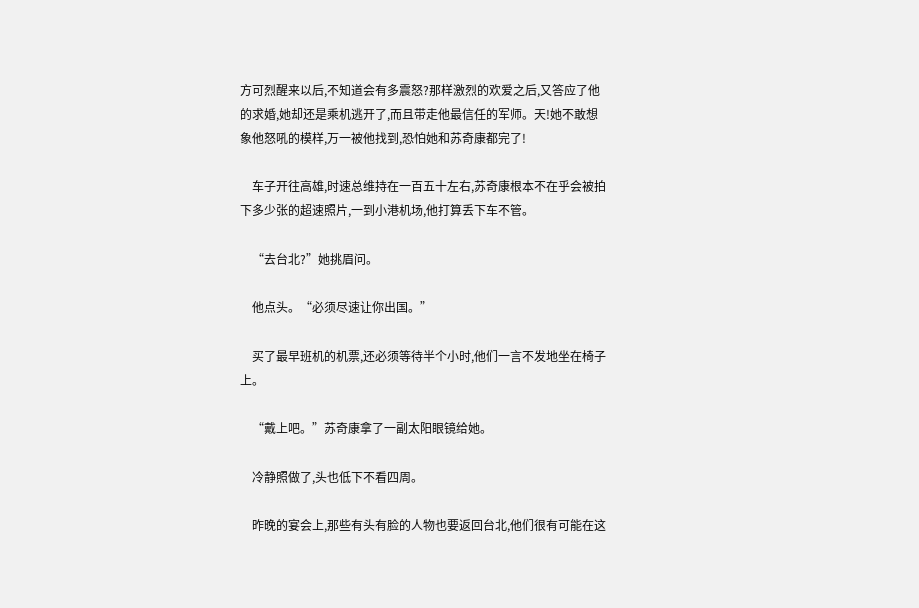方可烈醒来以后,不知道会有多震怒?那样激烈的欢爱之后,又答应了他的求婚,她却还是乘机逃开了,而且带走他最信任的军师。天!她不敢想象他怒吼的模样,万一被他找到,恐怕她和苏奇康都完了!

    车子开往高雄,时速总维持在一百五十左右,苏奇康根本不在乎会被拍下多少张的超速照片,一到小港机场,他打算丢下车不管。

    “去台北?”她挑眉问。

    他点头。“必须尽速让你出国。”

    买了最早班机的机票,还必须等待半个小时,他们一言不发地坐在椅子上。

    “戴上吧。”苏奇康拿了一副太阳眼镜给她。

    冷静照做了,头也低下不看四周。

    昨晚的宴会上,那些有头有脸的人物也要返回台北,他们很有可能在这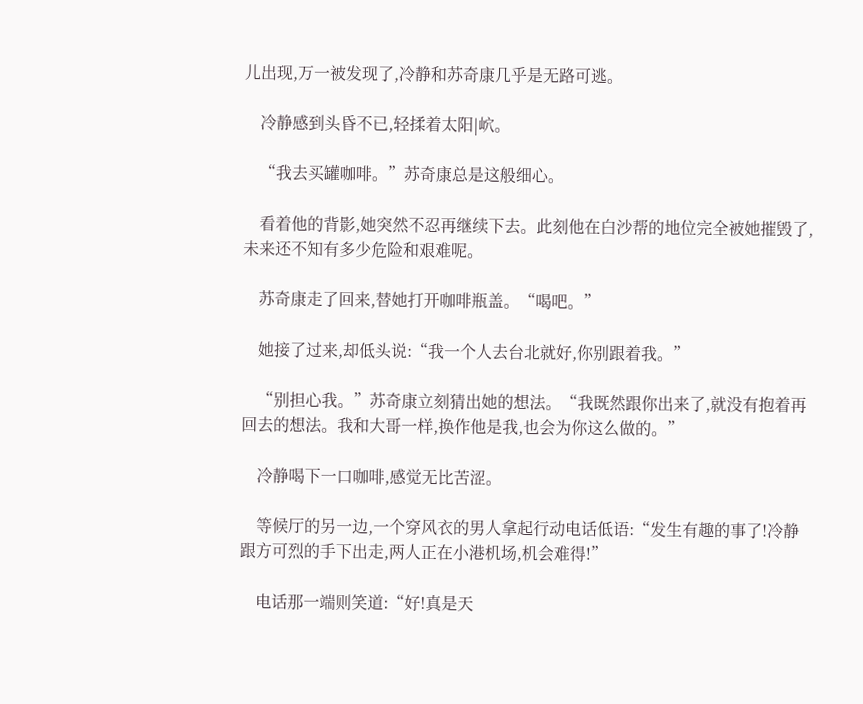儿出现,万一被发现了,冷静和苏奇康几乎是无路可逃。

    冷静感到头昏不已,轻揉着太阳|岤。

    “我去买罐咖啡。”苏奇康总是这般细心。

    看着他的背影,她突然不忍再继续下去。此刻他在白沙帮的地位完全被她摧毁了,未来还不知有多少危险和艰难呢。

    苏奇康走了回来,替她打开咖啡瓶盖。“喝吧。”

    她接了过来,却低头说:“我一个人去台北就好,你别跟着我。”

    “别担心我。”苏奇康立刻猜出她的想法。“我既然跟你出来了,就没有抱着再回去的想法。我和大哥一样,换作他是我,也会为你这么做的。”

    冷静喝下一口咖啡,感觉无比苦涩。

    等候厅的另一边,一个穿风衣的男人拿起行动电话低语:“发生有趣的事了!冷静跟方可烈的手下出走,两人正在小港机场,机会难得!”

    电话那一端则笑道:“好!真是天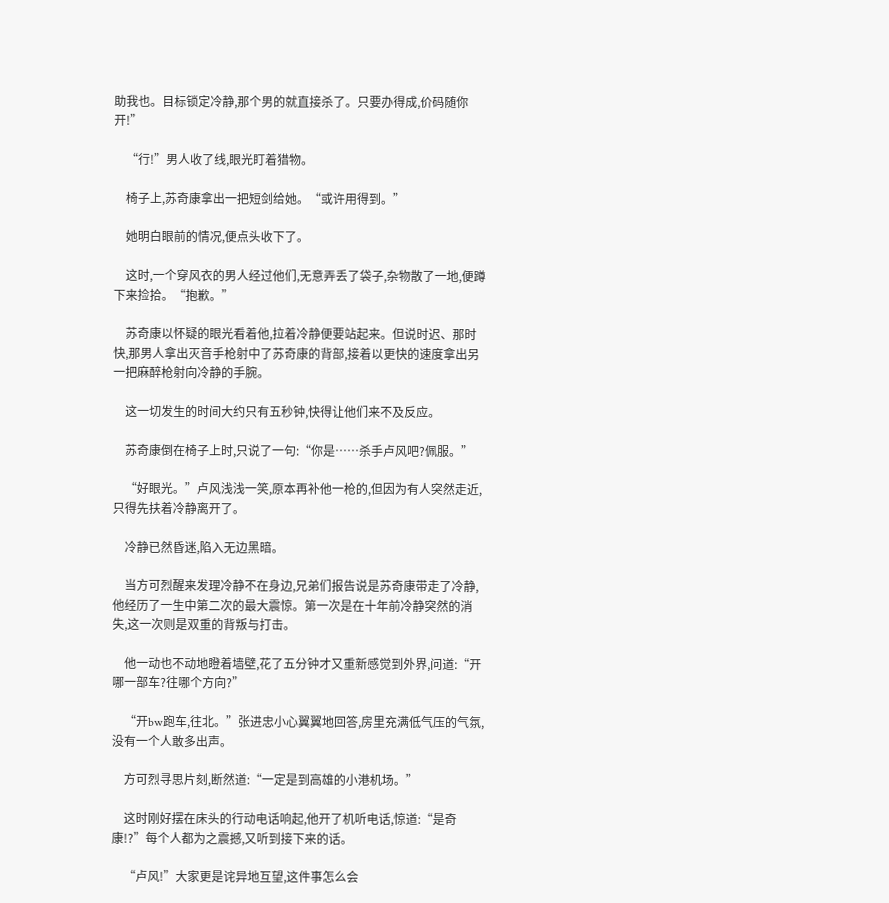助我也。目标锁定冷静,那个男的就直接杀了。只要办得成,价码随你开!”

    “行!”男人收了线,眼光盯着猎物。

    椅子上,苏奇康拿出一把短剑给她。“或许用得到。”

    她明白眼前的情况,便点头收下了。

    这时,一个穿风衣的男人经过他们,无意弄丢了袋子,杂物散了一地,便蹲下来捡拾。“抱歉。”

    苏奇康以怀疑的眼光看着他,拉着冷静便要站起来。但说时迟、那时快,那男人拿出灭音手枪射中了苏奇康的背部,接着以更快的速度拿出另一把麻醉枪射向冷静的手腕。

    这一切发生的时间大约只有五秒钟,快得让他们来不及反应。

    苏奇康倒在椅子上时,只说了一句:“你是……杀手卢风吧?佩服。”

    “好眼光。”卢风浅浅一笑,原本再补他一枪的,但因为有人突然走近,只得先扶着冷静离开了。

    冷静已然昏迷,陷入无边黑暗。

    当方可烈醒来发理冷静不在身边,兄弟们报告说是苏奇康带走了冷静,他经历了一生中第二次的最大震惊。第一次是在十年前冷静突然的消失,这一次则是双重的背叛与打击。

    他一动也不动地瞪着墙壁,花了五分钟才又重新感觉到外界,问道:“开哪一部车?往哪个方向?”

    “开bw跑车,往北。”张进忠小心翼翼地回答,房里充满低气压的气氛,没有一个人敢多出声。

    方可烈寻思片刻,断然道:“一定是到高雄的小港机场。”

    这时刚好摆在床头的行动电话响起,他开了机听电话,惊道:“是奇康!?”每个人都为之震撼,又听到接下来的话。

    “卢风!”大家更是诧异地互望,这件事怎么会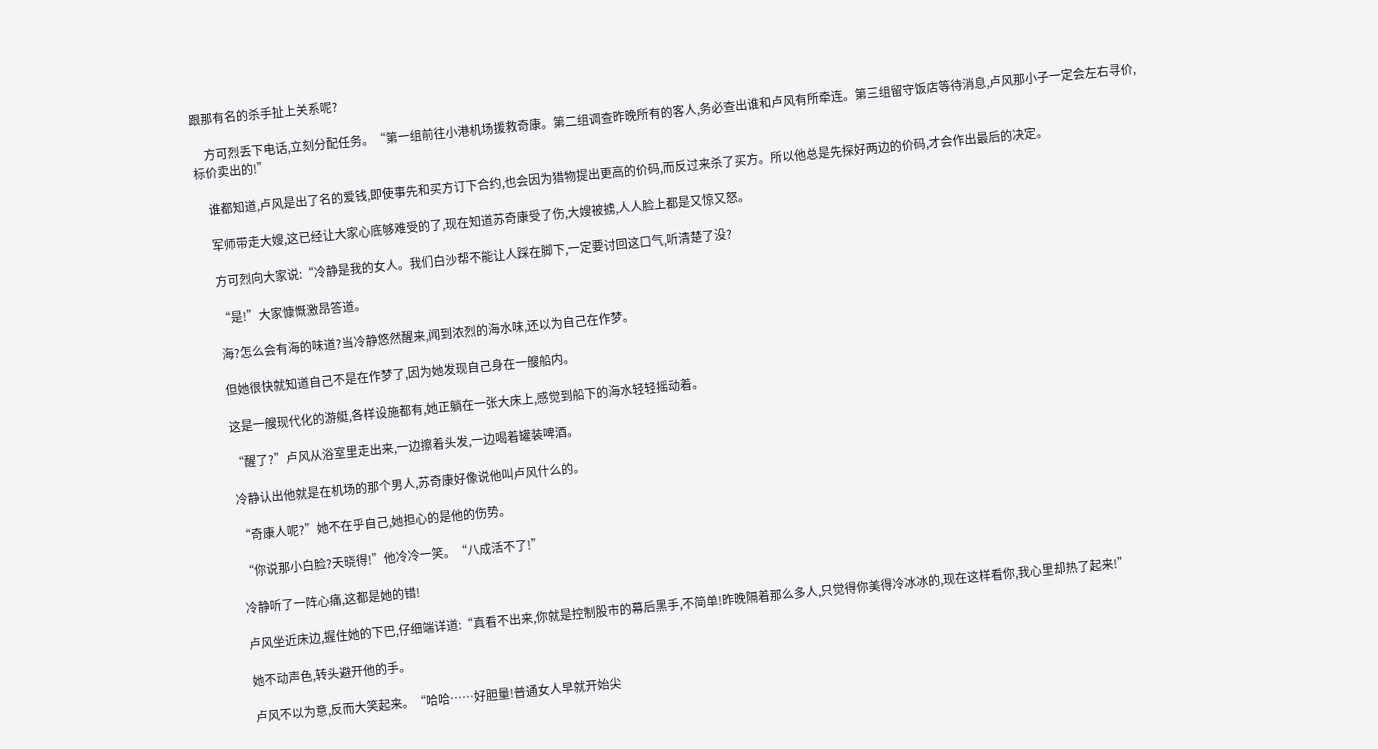跟那有名的杀手扯上关系呢?

    方可烈丢下电话,立刻分配任务。“第一组前往小港机场援救奇康。第二组调查昨晚所有的客人,务必查出谁和卢风有所牵连。第三组留守饭店等待消息,卢风那小子一定会左右寻价,标价卖出的!”

    谁都知道,卢风是出了名的爱钱,即使事先和买方订下合约,也会因为猎物提出更高的价码,而反过来杀了买方。所以他总是先探好两边的价码,才会作出最后的决定。

    军师带走大嫂,这已经让大家心底够难受的了,现在知道苏奇康受了伤,大嫂被掳,人人脸上都是又惊又怒。

    方可烈向大家说:“冷静是我的女人。我们白沙帮不能让人踩在脚下,一定要讨回这口气,听清楚了没?

    “是!”大家慷慨激昂答道。

    海?怎么会有海的味道?当冷静悠然醒来,闻到浓烈的海水味,还以为自己在作梦。

    但她很快就知道自己不是在作梦了,因为她发现自己身在一艘船内。

    这是一艘现代化的游艇,各样设施都有,她正躺在一张大床上,感觉到船下的海水轻轻摇动着。

    “醒了?”卢风从浴室里走出来,一边擦着头发,一边喝着罐装啤酒。

    冷静认出他就是在机场的那个男人,苏奇康好像说他叫卢风什么的。

    “奇康人呢?”她不在乎自己,她担心的是他的伤势。

    “你说那小白脸?天晓得!”他冷冷一笑。“八成活不了!”

    冷静听了一阵心痛,这都是她的错!

    卢风坐近床边,握住她的下巴,仔细端详道:“真看不出来,你就是控制股市的幕后黑手,不简单!昨晚隔着那么多人,只觉得你美得冷冰冰的,现在这样看你,我心里却热了起来!”

    她不动声色,转头避开他的手。

    卢风不以为意,反而大笑起来。“哈哈……好胆量!普通女人早就开始尖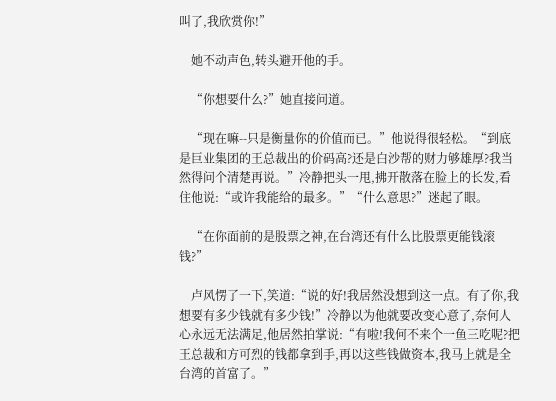叫了,我欣赏你!”

    她不动声色,转头避开他的手。

    “你想要什么?”她直接问道。

    “现在嘛--只是衡量你的价值而已。”他说得很轻松。“到底是巨业集团的王总裁出的价码高?还是白沙帮的财力够雄厚?我当然得问个清楚再说。”冷静把头一甩,拂开散落在脸上的长发,看住他说:“或许我能给的最多。”“什么意思?”迷起了眼。

    “在你面前的是股票之神,在台湾还有什么比股票更能钱滚钱?”

    卢风愣了一下,笑道:“说的好!我居然没想到这一点。有了你,我想要有多少钱就有多少钱!”冷静以为他就要改变心意了,奈何人心永远无法满足,他居然拍掌说:“有啦!我何不来个一鱼三吃呢?把王总裁和方可烈的钱都拿到手,再以这些钱做资本,我马上就是全台湾的首富了。”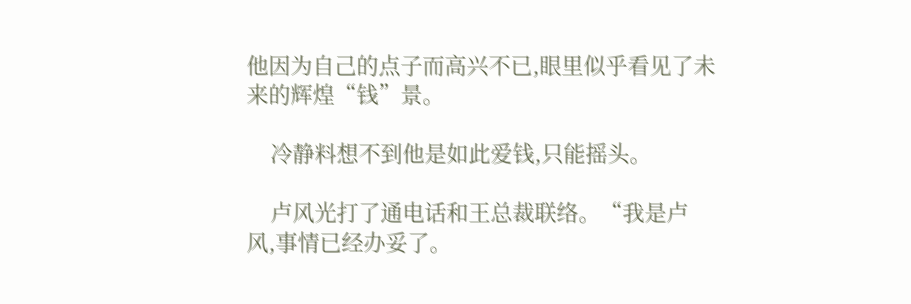他因为自己的点子而高兴不已,眼里似乎看见了未来的辉煌“钱”景。

    冷静料想不到他是如此爱钱,只能摇头。

    卢风光打了通电话和王总裁联络。“我是卢风,事情已经办妥了。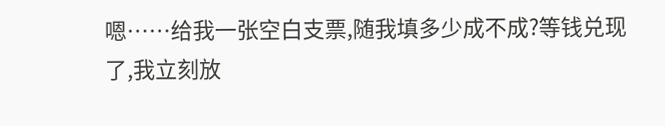嗯……给我一张空白支票,随我填多少成不成?等钱兑现了,我立刻放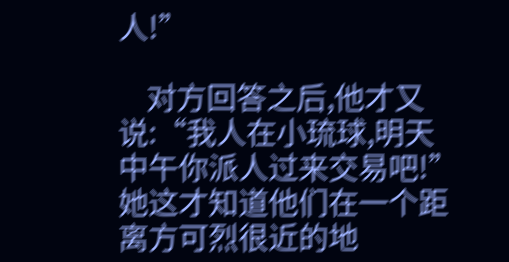人!”

    对方回答之后,他才又说:“我人在小琉球,明天中午你派人过来交易吧!”她这才知道他们在一个距离方可烈很近的地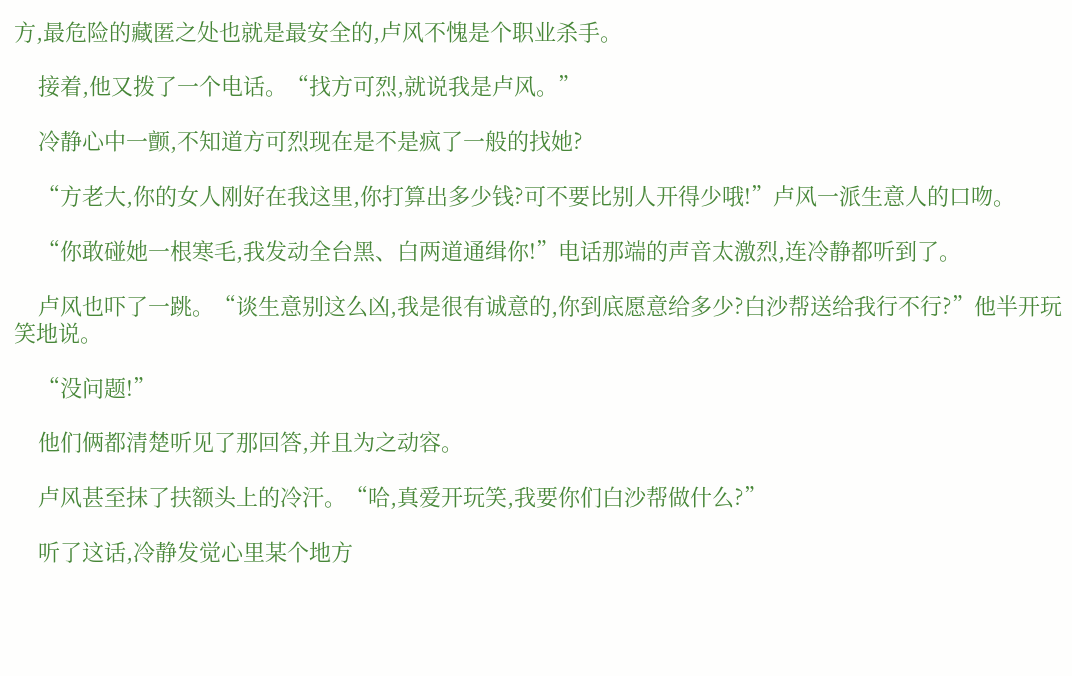方,最危险的藏匿之处也就是最安全的,卢风不愧是个职业杀手。

    接着,他又拨了一个电话。“找方可烈,就说我是卢风。”

    冷静心中一颤,不知道方可烈现在是不是疯了一般的找她?

    “方老大,你的女人刚好在我这里,你打算出多少钱?可不要比别人开得少哦!”卢风一派生意人的口吻。

    “你敢碰她一根寒毛,我发动全台黑、白两道通缉你!”电话那端的声音太激烈,连冷静都听到了。

    卢风也吓了一跳。“谈生意别这么凶,我是很有诚意的,你到底愿意给多少?白沙帮送给我行不行?”他半开玩笑地说。

    “没问题!”

    他们俩都清楚听见了那回答,并且为之动容。

    卢风甚至抹了扶额头上的冷汗。“哈,真爱开玩笑,我要你们白沙帮做什么?”

    听了这话,冷静发觉心里某个地方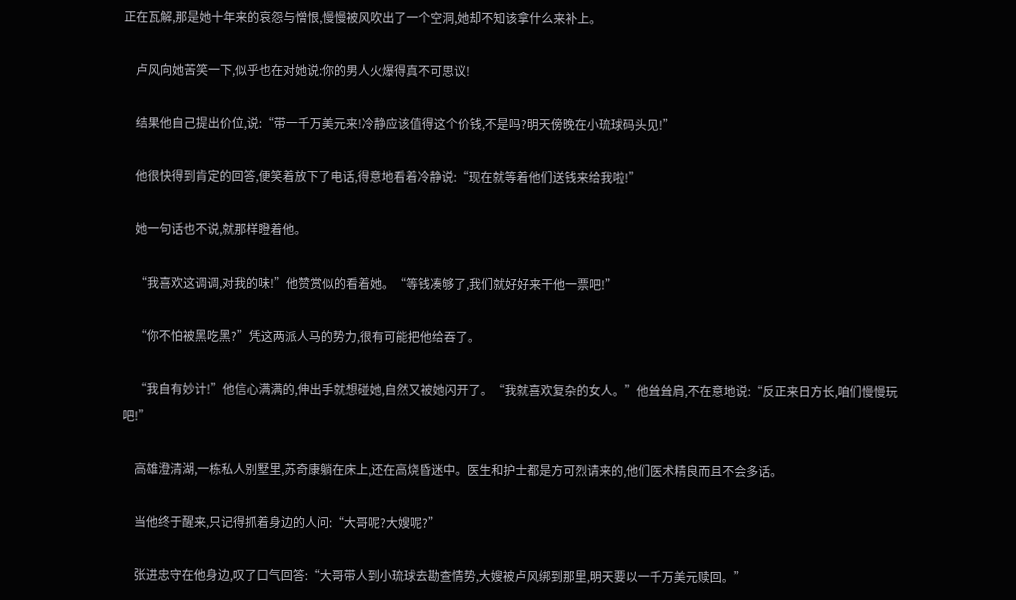正在瓦解,那是她十年来的哀怨与憎恨,慢慢被风吹出了一个空洞,她却不知该拿什么来补上。

    卢风向她苦笑一下,似乎也在对她说:你的男人火爆得真不可思议!

    结果他自己提出价位,说:“带一千万美元来!冷静应该值得这个价钱,不是吗?明天傍晚在小琉球码头见!”

    他很快得到肯定的回答,便笑着放下了电话,得意地看着冷静说:“现在就等着他们送钱来给我啦!”

    她一句话也不说,就那样瞪着他。

    “我喜欢这调调,对我的味!”他赞赏似的看着她。“等钱凑够了,我们就好好来干他一票吧!”

    “你不怕被黑吃黑?”凭这两派人马的势力,很有可能把他给吞了。

    “我自有妙计!”他信心满满的,伸出手就想碰她,自然又被她闪开了。“我就喜欢复杂的女人。”他耸耸肩,不在意地说:“反正来日方长,咱们慢慢玩吧!”

    高雄澄清湖,一栋私人别墅里,苏奇康躺在床上,还在高烧昏迷中。医生和护士都是方可烈请来的,他们医术精良而且不会多话。

    当他终于醒来,只记得抓着身边的人问:“大哥呢?大嫂呢?”

    张进忠守在他身边,叹了口气回答:“大哥带人到小琉球去勘查情势,大嫂被卢风绑到那里,明天要以一千万美元赎回。”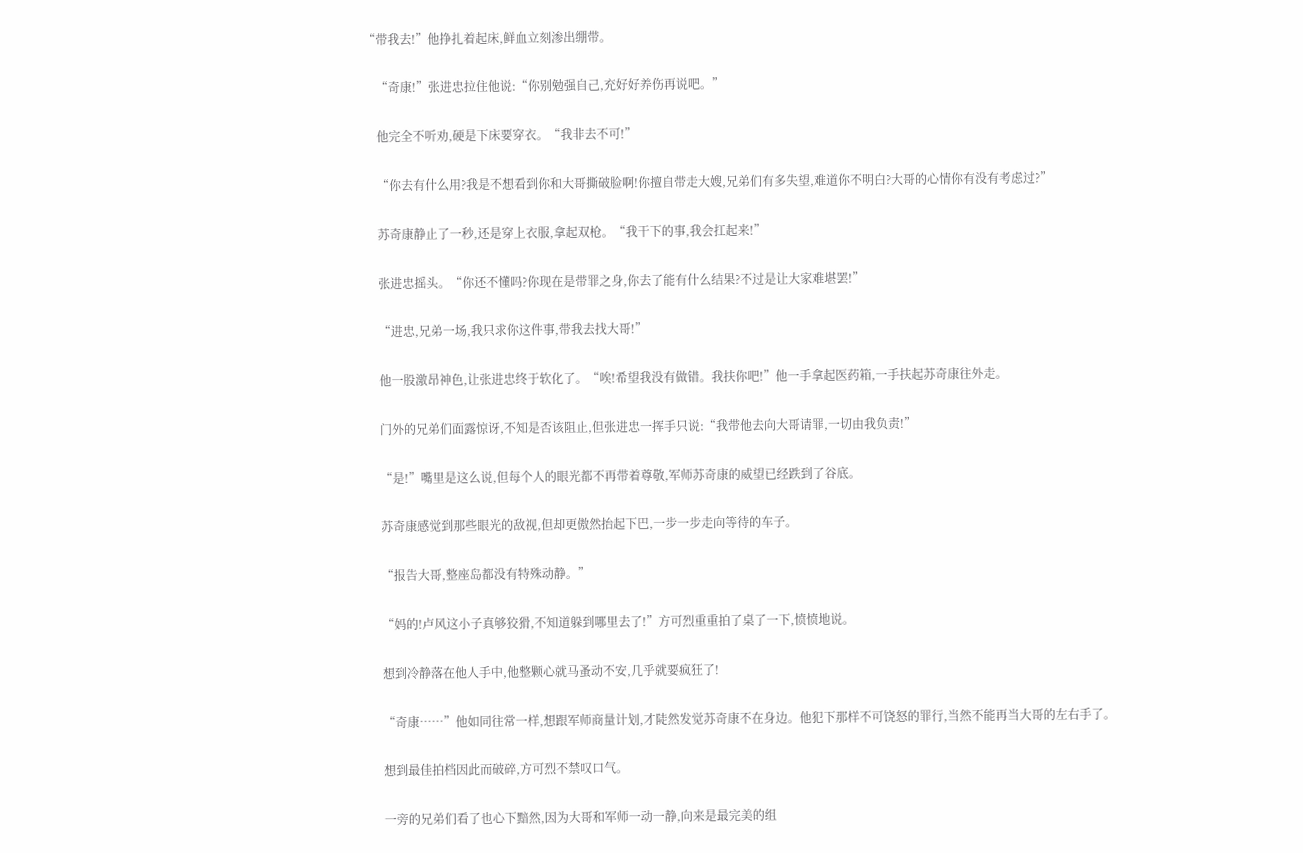“带我去!”他挣扎着起床,鲜血立刻渗出绷带。

    “奇康!”张进忠拉住他说:“你别勉强自己,充好好养伤再说吧。”

    他完全不听劝,硬是下床要穿衣。“我非去不可!”

    “你去有什么用?我是不想看到你和大哥撕破脸啊!你擅自带走大嫂,兄弟们有多失望,难道你不明白?大哥的心情你有没有考虑过?”

    苏奇康静止了一秒,还是穿上衣服,拿起双枪。“我干下的事,我会扛起来!”

    张进忠摇头。“你还不懂吗?你现在是带罪之身,你去了能有什么结果?不过是让大家难堪罢!”

    “进忠,兄弟一场,我只求你这件事,带我去找大哥!”

    他一股激昂神色,让张进忠终于软化了。“唉!希望我没有做错。我扶你吧!”他一手拿起医药箱,一手扶起苏奇康往外走。

    门外的兄弟们面露惊讶,不知是否该阻止,但张进忠一挥手只说:“我带他去向大哥请罪,一切由我负责!”

    “是!”嘴里是这么说,但每个人的眼光都不再带着尊敬,军师苏奇康的威望已经跌到了谷底。

    苏奇康感觉到那些眼光的敌视,但却更傲然抬起下巴,一步一步走向等待的车子。

    “报告大哥,整座岛都没有特殊动静。”

    “妈的!卢风这小子真够狡猾,不知道躲到哪里去了!”方可烈重重拍了桌了一下,愤愤地说。

    想到冷静落在他人手中,他整颗心就马蚤动不安,几乎就要疯狂了!

    “奇康……”他如同往常一样,想跟军师商量计划,才陡然发觉苏奇康不在身边。他犯下那样不可饶怒的罪行,当然不能再当大哥的左右手了。

    想到最佳拍档因此而破碎,方可烈不禁叹口气。

    一旁的兄弟们看了也心下黯然,因为大哥和军师一动一静,向来是最完美的组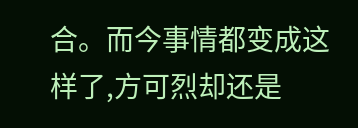合。而今事情都变成这样了,方可烈却还是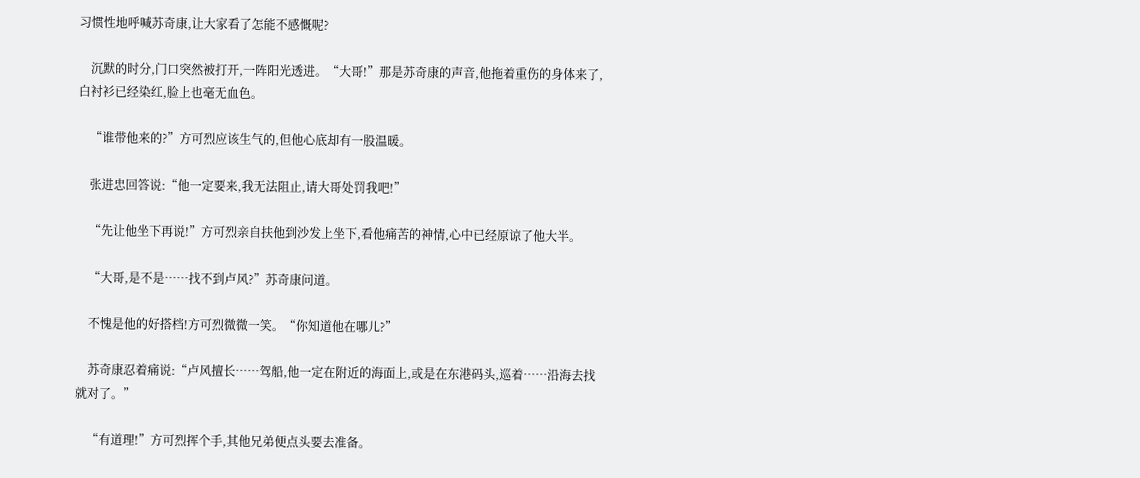习惯性地呼喊苏奇康,让大家看了怎能不感慨呢?

    沉默的时分,门口突然被打开,一阵阳光透进。“大哥!”那是苏奇康的声音,他拖着重伤的身体来了,白衬衫已经染红,脸上也毫无血色。

    “谁带他来的?”方可烈应该生气的,但他心底却有一股温暖。

    张进忠回答说:“他一定要来,我无法阻止,请大哥处罚我吧!”

    “先让他坐下再说!”方可烈亲自扶他到沙发上坐下,看他痛苦的神情,心中已经原谅了他大半。

    “大哥,是不是……找不到卢风?”苏奇康问道。

    不愧是他的好搭档!方可烈微微一笑。“你知道他在哪儿?”

    苏奇康忍着痛说:“卢风擅长……驾船,他一定在附近的海面上,或是在东港码头,巡着……沿海去找就对了。”

    “有道理!”方可烈挥个手,其他兄弟便点头要去准备。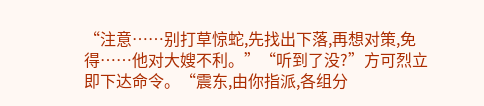“注意……别打草惊蛇,先找出下落,再想对策,免得……他对大嫂不利。”“听到了没?”方可烈立即下达命令。“震东,由你指派,各组分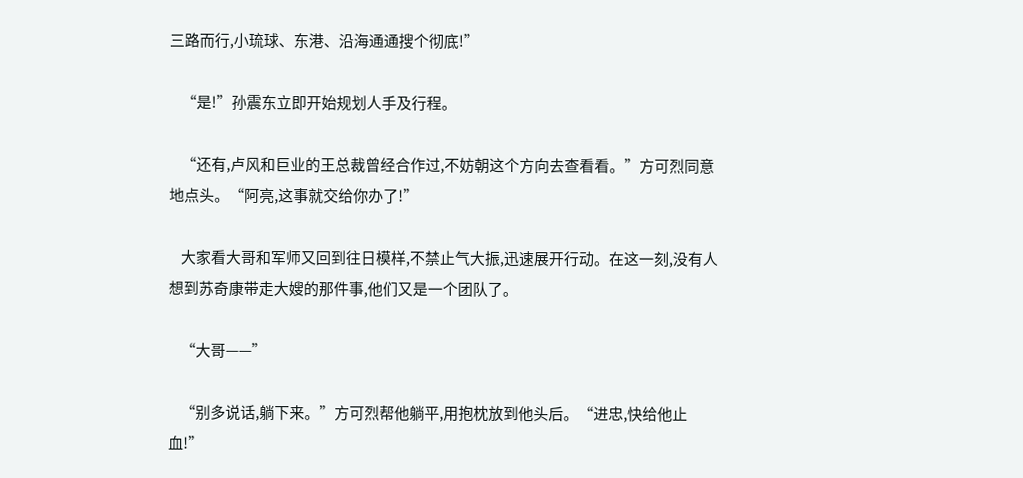三路而行,小琉球、东港、沿海通通搜个彻底!”

    “是!”孙震东立即开始规划人手及行程。

    “还有,卢风和巨业的王总裁曾经合作过,不妨朝这个方向去查看看。”方可烈同意地点头。“阿亮,这事就交给你办了!”

    大家看大哥和军师又回到往日模样,不禁止气大振,迅速展开行动。在这一刻,没有人想到苏奇康带走大嫂的那件事,他们又是一个团队了。

    “大哥——”

    “别多说话,躺下来。”方可烈帮他躺平,用抱枕放到他头后。“进忠,快给他止血!”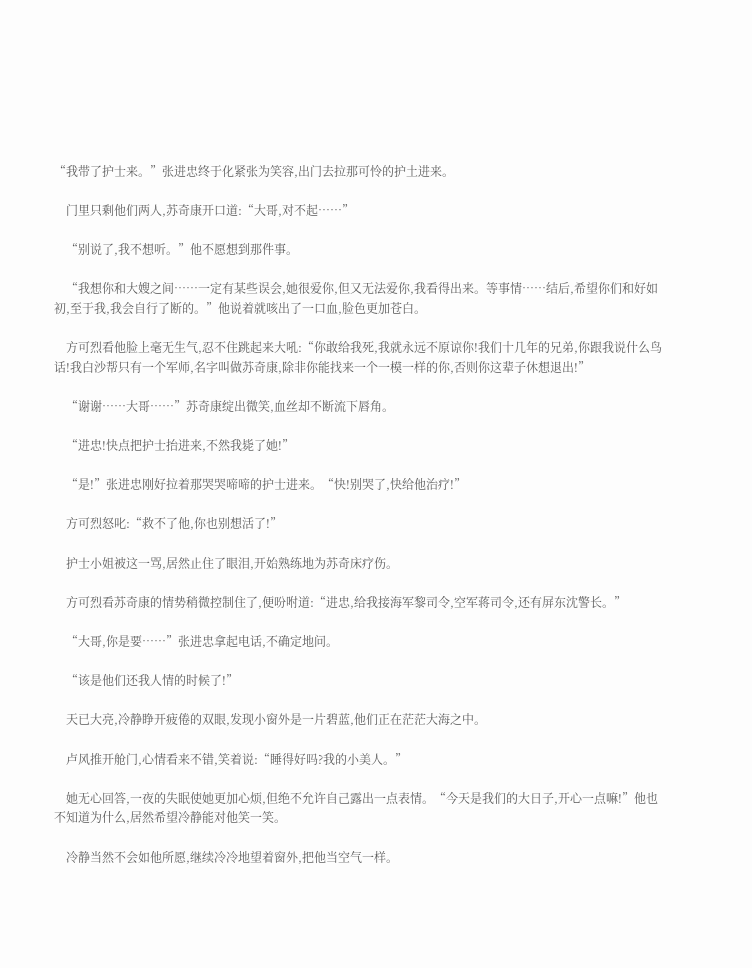“我带了护士来。”张进忠终于化紧张为笑容,出门去拉那可怜的护土进来。

    门里只剩他们两人,苏奇康开口道:“大哥,对不起……”

    “别说了,我不想听。”他不愿想到那件事。

    “我想你和大嫂之间……一定有某些误会,她很爱你,但又无法爱你,我看得出来。等事情……结后,希望你们和好如初,至于我,我会自行了断的。”他说着就咳出了一口血,脸色更加苍白。

    方可烈看他脸上毫无生气,忍不住跳起来大吼:“你敢给我死,我就永远不原谅你!我们十几年的兄弟,你跟我说什么鸟话!我白沙帮只有一个军师,名字叫做苏奇康,除非你能找来一个一模一样的你,否则你这辈子休想退出!”

    “谢谢……大哥……”苏奇康绽出微笑,血丝却不断流下唇角。

    “进忠!快点把护士抬进来,不然我毙了她!”

    “是!”张进忠刚好拉着那哭哭啼啼的护士进来。“快!别哭了,快给他治疗!”

    方可烈怒叱:“救不了他,你也别想活了!”

    护士小姐被这一骂,居然止住了眼泪,开始熟练地为苏奇床疗伤。

    方可烈看苏奇康的情势稍微控制住了,便吩咐道:“进忠,给我接海军黎司令,空军蒋司令,还有屏东沈警长。”

    “大哥,你是要……”张进忠拿起电话,不确定地问。

    “该是他们还我人情的时候了!”

    天已大亮,冷静睁开疲倦的双眼,发现小窗外是一片碧蓝,他们正在茫茫大海之中。

    卢风推开舱门,心情看来不错,笑着说:“睡得好吗?我的小美人。”

    她无心回答,一夜的失眠使她更加心烦,但绝不允许自己露出一点表情。“今天是我们的大日子,开心一点嘛!”他也不知道为什么,居然希望冷静能对他笑一笑。

    冷静当然不会如他所愿,继续冷冷地望着窗外,把他当空气一样。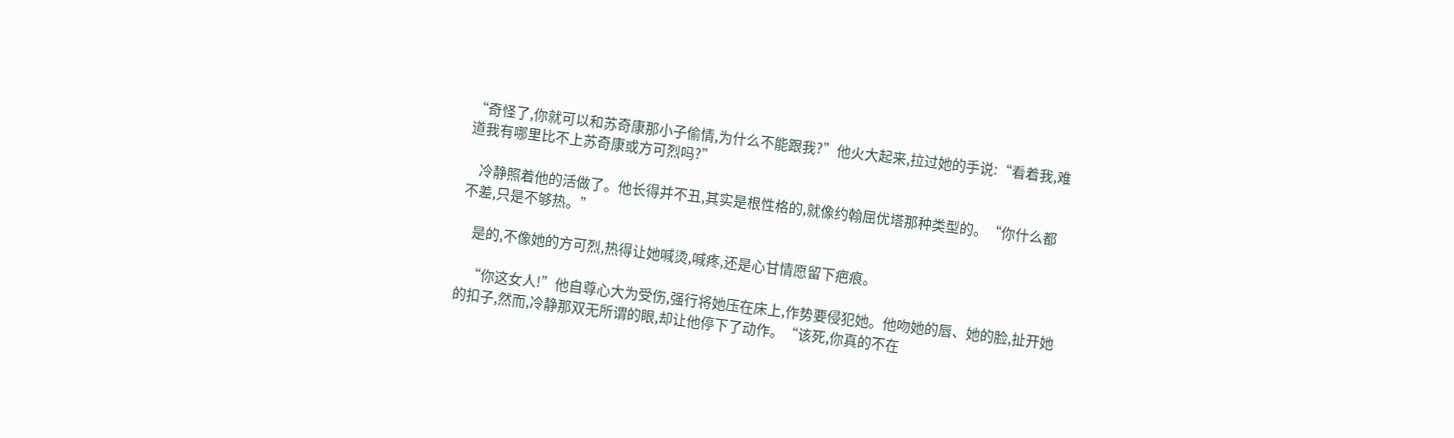“奇怪了,你就可以和苏奇康那小子偷情,为什么不能跟我?”他火大起来,拉过她的手说:“看着我,难道我有哪里比不上苏奇康或方可烈吗?”

    冷静照着他的活做了。他长得并不丑,其实是根性格的,就像约翰屈优塔那种类型的。“你什么都不差,只是不够热。”

    是的,不像她的方可烈,热得让她喊烫,喊疼,还是心甘情愿留下疤痕。

    “你这女人!”他自尊心大为受伤,强行将她压在床上,作势要侵犯她。他吻她的唇、她的脸,扯开她的扣子,然而,冷静那双无所谓的眼,却让他停下了动作。“该死,你真的不在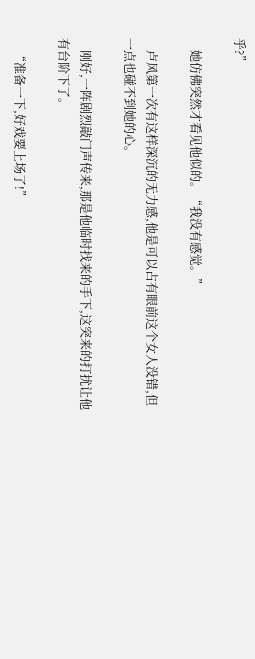乎?”

    她仿佛突然才看见他似的。“我没有感觉。”

    卢风第一次有这样深沉的无力感,他是可以占有眼前这个女人没错,但一点也碰不到她的心。

    刚好,一阵剧烈敲门声传来,那是他临时找来的手下,这突来的打扰让他有台阶下了。

    “准备一下,好戏要上场了!”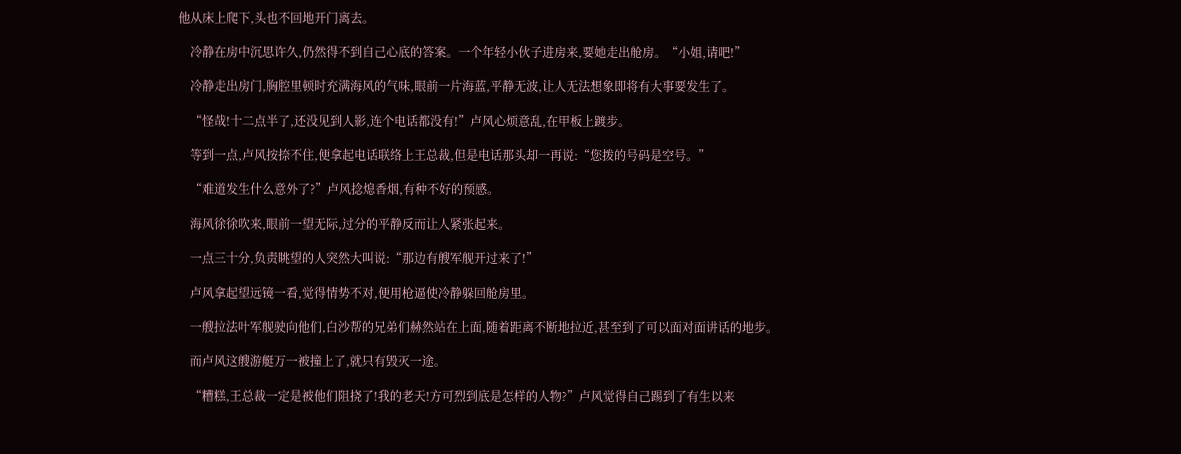他从床上爬下,头也不回地开门离去。

    冷静在房中沉思许久,仍然得不到自己心底的答案。一个年轻小伙子进房来,要她走出舱房。“小姐,请吧!”

    冷静走出房门,胸腔里顿时充满海风的气味,眼前一片海蓝,平静无波,让人无法想象即将有大事要发生了。

    “怪哉!十二点半了,还没见到人影,连个电话都没有!”卢风心烦意乱,在甲板上踱步。

    等到一点,卢风按捺不住,便拿起电话联络上王总裁,但是电话那头却一再说:“您拨的号码是空号。”

    “难道发生什么意外了?”卢风捻熄香烟,有种不好的预感。

    海风徐徐吹来,眼前一望无际,过分的平静反而让人紧张起来。

    一点三十分,负责眺望的人突然大叫说:“那边有艘军舰开过来了!”

    卢风拿起望远镜一看,觉得情势不对,便用枪逼使冷静躲回舱房里。

    一艘拉法叶军舰驶向他们,白沙帮的兄弟们赫然站在上面,随着距离不断地拉近,甚至到了可以面对面讲话的地步。

    而卢风这艘游艇万一被撞上了,就只有毁灭一途。

    “糟糕,王总裁一定是被他们阻挠了!我的老天!方可烈到底是怎样的人物?”卢风觉得自己踢到了有生以来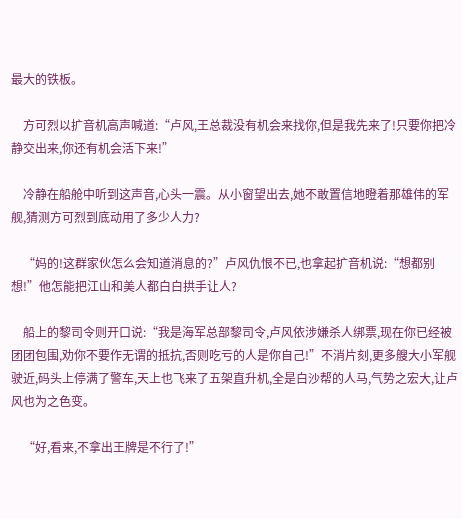最大的铁板。

    方可烈以扩音机高声喊道:“卢风,王总裁没有机会来找你,但是我先来了!只要你把冷静交出来,你还有机会活下来!”

    冷静在船舱中听到这声音,心头一震。从小窗望出去,她不敢置信地瞪着那雄伟的军舰,猜测方可烈到底动用了多少人力?

    “妈的!这群家伙怎么会知道消息的?”卢风仇恨不已,也拿起扩音机说:“想都别想!”他怎能把江山和美人都白白拱手让人?

    船上的黎司令则开口说:“我是海军总部黎司令,卢风依涉嫌杀人绑票,现在你已经被团团包围,劝你不要作无谓的抵抗,否则吃亏的人是你自己!”不消片刻,更多艘大小军舰驶近,码头上停满了警车,天上也飞来了五架直升机,全是白沙帮的人马,气势之宏大,让卢风也为之色变。

    “好,看来,不拿出王牌是不行了!”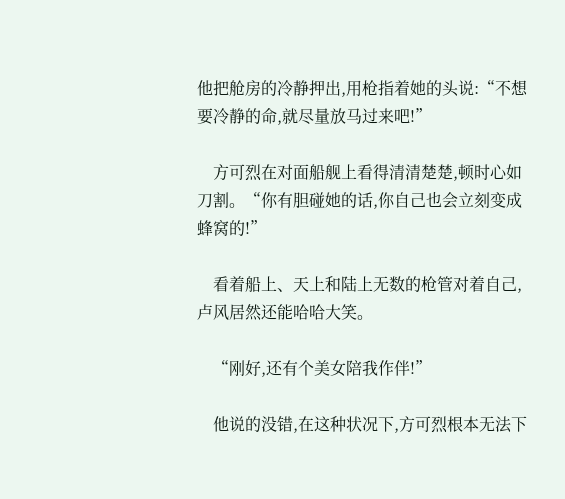他把舱房的冷静押出,用枪指着她的头说:“不想要冷静的命,就尽量放马过来吧!”

    方可烈在对面船舰上看得清清楚楚,顿时心如刀割。“你有胆碰她的话,你自己也会立刻变成蜂窝的!”

    看着船上、天上和陆上无数的枪管对着自己,卢风居然还能哈哈大笑。

    “刚好,还有个美女陪我作伴!”

    他说的没错,在这种状况下,方可烈根本无法下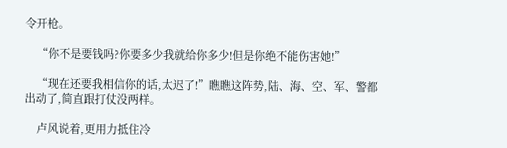令开枪。

    “你不是要钱吗?你要多少我就给你多少!但是你绝不能伤害她!”

    “现在还要我相信你的话,太迟了!”瞧瞧这阵势,陆、海、空、军、警都出动了,简直跟打仗没两样。

    卢风说着,更用力抵住冷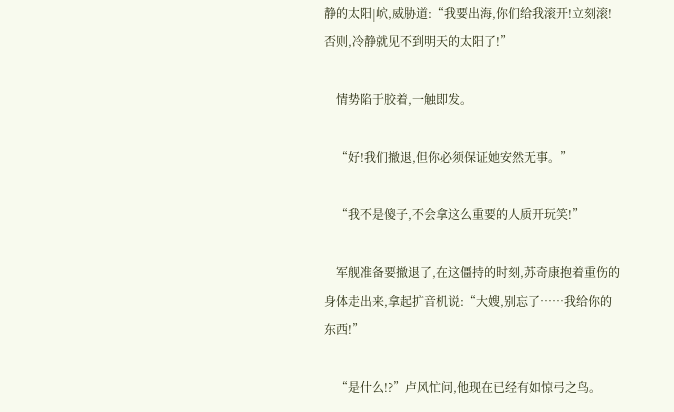静的太阳|岤,威胁道:“我要出海,你们给我滚开!立刻滚!否则,冷静就见不到明天的太阳了!”

    情势陷于胶着,一触即发。

    “好!我们撤退,但你必须保证她安然无事。”

    “我不是傻子,不会拿这么重要的人质开玩笑!”

    军舰准备要撤退了,在这僵持的时刻,苏奇康抱着重伤的身体走出来,拿起扩音机说:“大嫂,别忘了……我给你的东西!”

    “是什么!?”卢风忙问,他现在已经有如惊弓之鸟。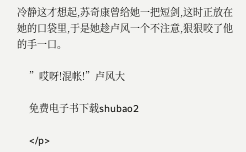冷静这才想起,苏奇康曾给她一把短剑,这时正放在她的口袋里,于是她趁卢风一个不注意,狠狠咬了他的手一口。

    ”哎呀!混帐!”卢风大

    免费电子书下载shubao2

    </p>